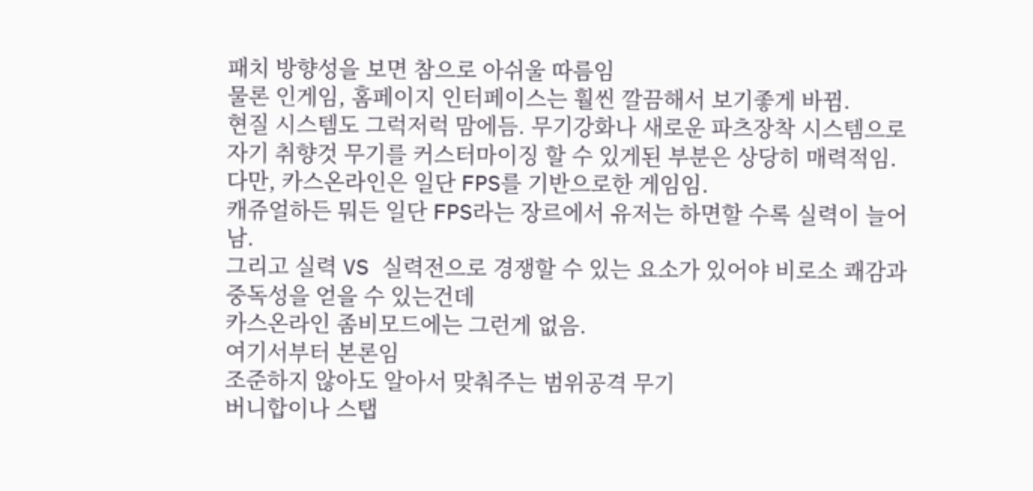패치 방향성을 보면 참으로 아쉬울 따름임
물론 인게임, 홈페이지 인터페이스는 훨씬 깔끔해서 보기좋게 바뀜.
현질 시스템도 그럭저럭 맘에듬. 무기강화나 새로운 파츠장착 시스템으로
자기 취향것 무기를 커스터마이징 할 수 있게된 부분은 상당히 매력적임.
다만, 카스온라인은 일단 FPS를 기반으로한 게임임.
캐쥬얼하든 뭐든 일단 FPS라는 장르에서 유저는 하면할 수록 실력이 늘어남.
그리고 실력 VS 실력전으로 경쟁할 수 있는 요소가 있어야 비로소 쾌감과 중독성을 얻을 수 있는건데
카스온라인 좀비모드에는 그런게 없음.
여기서부터 본론임
조준하지 않아도 알아서 맞춰주는 범위공격 무기
버니합이나 스탭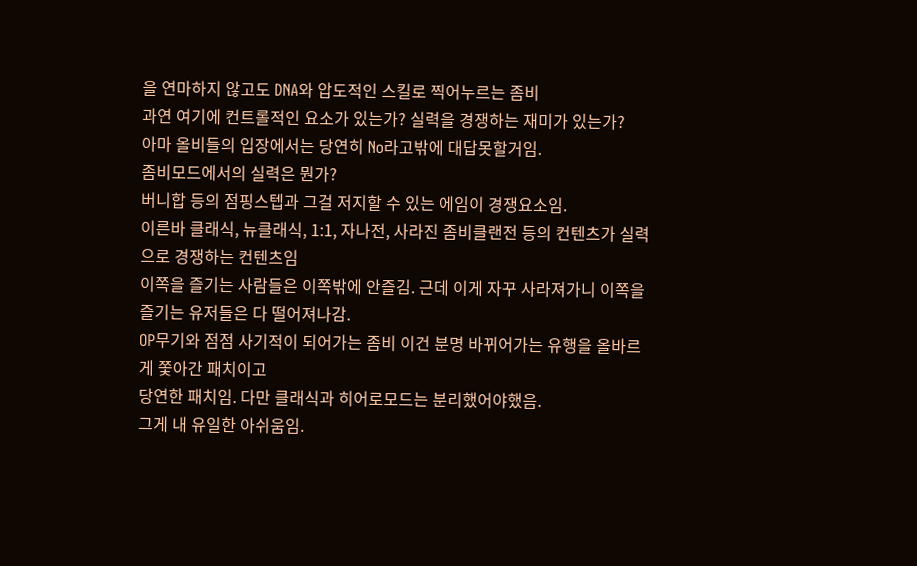을 연마하지 않고도 DNA와 압도적인 스킬로 찍어누르는 좀비
과연 여기에 컨트롤적인 요소가 있는가? 실력을 경쟁하는 재미가 있는가?
아마 올비들의 입장에서는 당연히 No라고밖에 대답못할거임.
좀비모드에서의 실력은 뭔가?
버니합 등의 점핑스텝과 그걸 저지할 수 있는 에임이 경쟁요소임.
이른바 클래식, 뉴클래식, 1:1, 자나전, 사라진 좀비클랜전 등의 컨텐츠가 실력으로 경쟁하는 컨텐츠임
이쪽을 즐기는 사람들은 이쪽밖에 안즐김. 근데 이게 자꾸 사라져가니 이쪽을 즐기는 유저들은 다 떨어져나감.
OP무기와 점점 사기적이 되어가는 좀비 이건 분명 바뀌어가는 유행을 올바르게 쫓아간 패치이고
당연한 패치임. 다만 클래식과 히어로모드는 분리했어야했음.
그게 내 유일한 아쉬움임.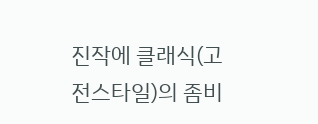진작에 클래식(고전스타일)의 좀비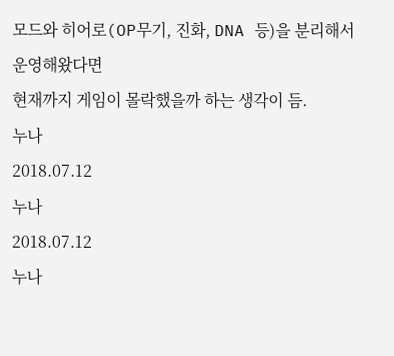모드와 히어로(OP무기, 진화, DNA 등)을 분리해서 운영해왔다면
현재까지 게임이 몰락했을까 하는 생각이 듬.
누나
2018.07.12
누나
2018.07.12
누나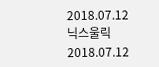2018.07.12
닉스울릭
2018.07.12